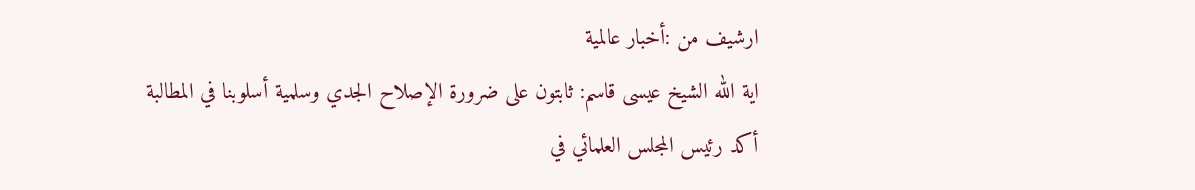ارشيف من :أخبار عالمية
اية الله الشيخ عيسى قاسم: ثابتون على ضرورة الإصلاح الجدي وسلمية أسلوبنا في المطالبة
أكد رئيس المجلس العلمائي في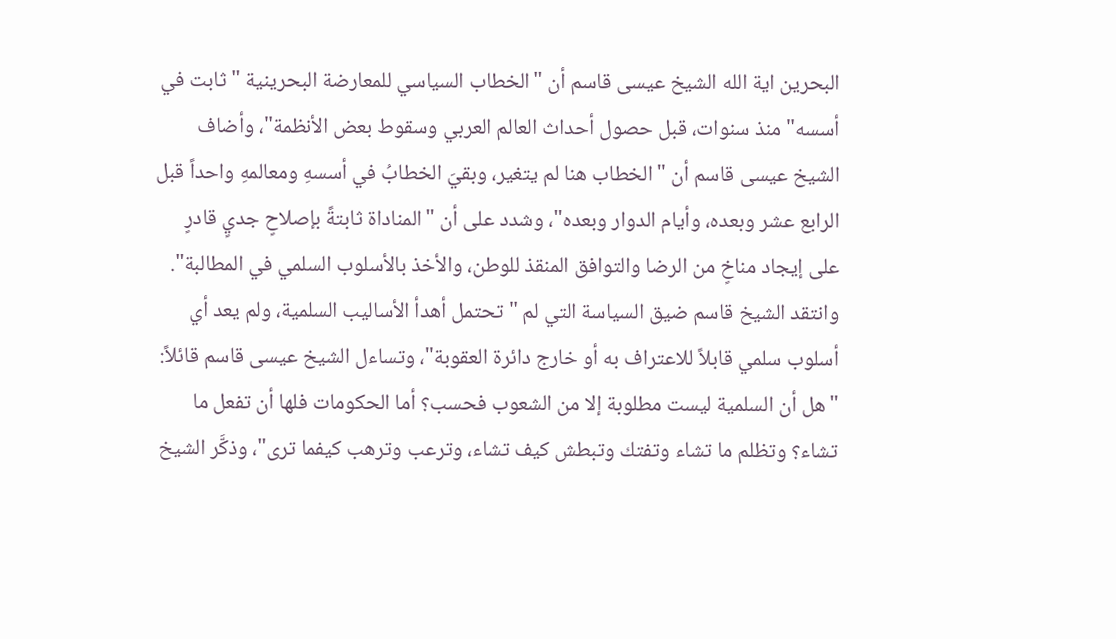البحرين اية الله الشيخ عيسى قاسم أن "الخطاب السياسي للمعارضة البحرينية "ثابت في أسسه" منذ سنوات، قبل حصول أحداث العالم العربي وسقوط بعض الأنظمة"، وأضاف الشيخ عيسى قاسم أن "الخطاب هنا لم يتغير، وبقيَ الخطابُ في أسسهِ ومعالمهِ واحداً قبل الرابع عشر وبعده، وأيام الدوار وبعده"، وشدد على أن "المناداة ثابتةً بإصلاحٍ جديٍ قادرٍ على إيجاد مناخٍ من الرضا والتوافق المنقذ للوطن، والأخذ بالأسلوب السلمي في المطالبة".
وانتقد الشيخ قاسم ضيق السياسة التي لم "تحتمل أهدأ الأساليب السلمية، ولم يعد أي أسلوب سلمي قابلاً للاعتراف به أو خارج دائرة العقوبة"، وتساءل الشيخ عيسى قاسم قائلاً: "هل أن السلمية ليست مطلوبة إلا من الشعوب فحسب؟ أما الحكومات فلها أن تفعل ما تشاء؟ وتظلم ما تشاء وتفتك وتبطش كيف تشاء، وترعب وترهب كيفما ترى"، وذكَّر الشيخ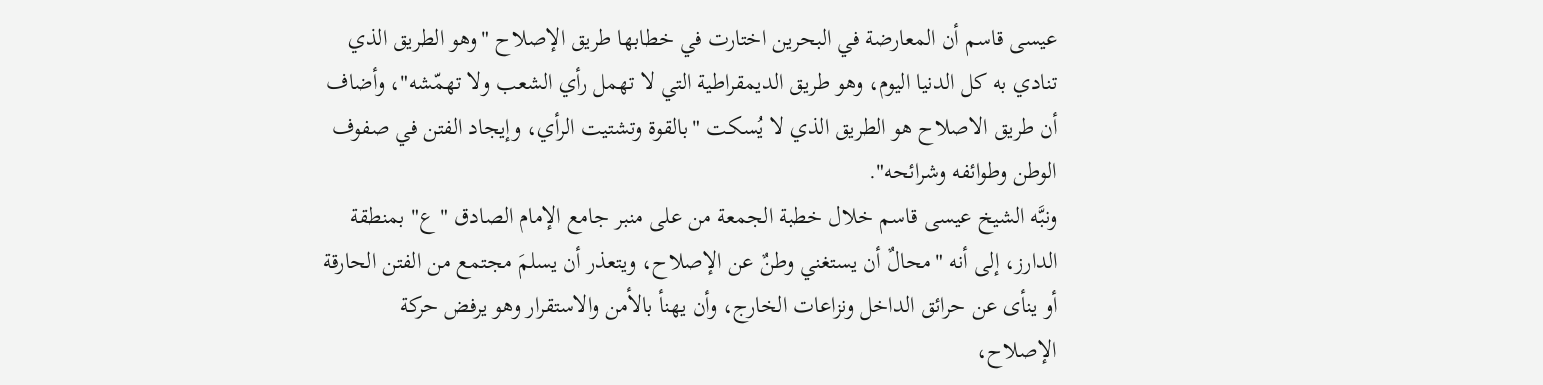عيسى قاسم أن المعارضة في البحرين اختارت في خطابها طريق الإصلاح "وهو الطريق الذي تنادي به كل الدنيا اليوم، وهو طريق الديمقراطية التي لا تهمل رأي الشعب ولا تهمّشه"، وأضاف أن طريق الاصلاح هو الطريق الذي لا يُسكت "بالقوة وتشتيت الرأي، وإيجاد الفتن في صفوف الوطن وطوائفه وشرائحه".
ونبَّه الشيخ عيسى قاسم خلال خطبة الجمعة من على منبر جامع الإمام الصادق "ع" بمنطقة الدارز، إلى أنه "محالٌ أن يستغني وطنٌ عن الإصلاح، ويتعذر أن يسلمَ مجتمع من الفتن الحارقة أو ينأى عن حرائق الداخل ونزاعات الخارج، وأن يهنأ بالأمن والاستقرار وهو يرفض حركة الإصلاح،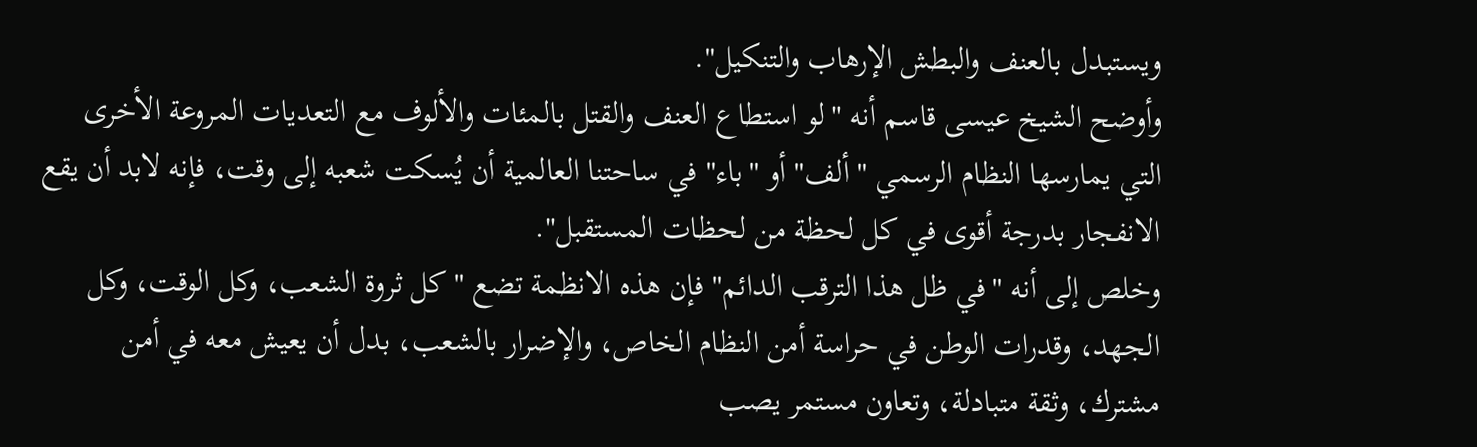ويستبدل بالعنف والبطش الإرهاب والتنكيل".
وأوضح الشيخ عيسى قاسم أنه "لو استطاع العنف والقتل بالمئات والألوف مع التعديات المروعة الأخرى التي يمارسها النظام الرسمي "ألف" أو "باء" في ساحتنا العالمية أن يُسكت شعبه إلى وقت، فإنه لابد أن يقع الانفجار بدرجة أقوى في كل لحظة من لحظات المستقبل".
وخلص إلى أنه "في ظل هذا الترقب الدائم" فإن هذه الانظمة تضع "كل ثروة الشعب، وكل الوقت، وكل الجهد، وقدرات الوطن في حراسة أمن النظام الخاص، والإضرار بالشعب، بدل أن يعيش معه في أمن مشترك، وثقة متبادلة، وتعاون مستمر يصب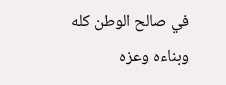في صالح الوطن كله وبناءه وعزه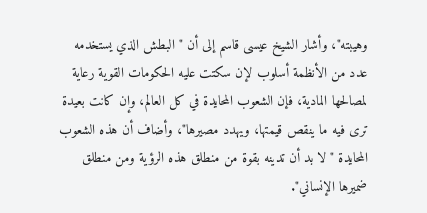وهيبته"، وأشار الشيخ عيسى قاسم إلى أن "البطش الذي يستخدمه عدد من الأنظمة أسلوب لإن سكتت عليه الحكومات القوية رعاية لمصالحها المادية، فإن الشعوب المحايدة في كل العالم، وإن كانت بعيدة ترى فيه ما ينقص قيمتها، ويهدد مصيرها"، وأضاف أن هذه الشعوب المحايدة "لا بد أن تدينه بقوة من منطلق هذه الرؤية ومن منطلق ضميرها الإنساني".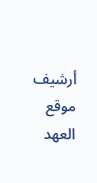أرشيف موقع العهد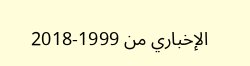الإخباري من 1999-2018